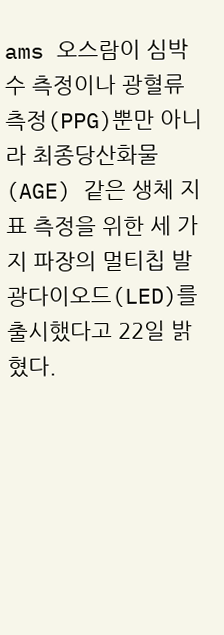ams 오스람이 심박수 측정이나 광혈류 측정(PPG)뿐만 아니라 최종당산화물(AGE) 같은 생체 지표 측정을 위한 세 가지 파장의 멀티칩 발광다이오드(LED)를 출시했다고 22일 밝혔다.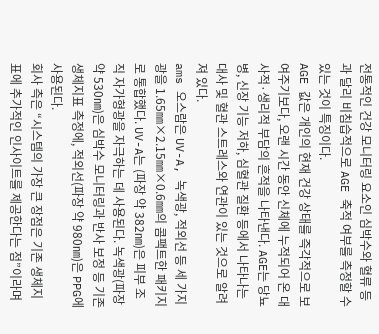전통적인 건강 모니터링 요소인 심박수와 혈류 등과 달리 비침습적으로 AGE 축적 여부를 측정할 수 있는 것이 특징이다.
AGE 값은 개인의 현재 건강 상태를 즉각적으로 보여주기보다, 오랜 시간 동안 신체에 누적되어 온 대사적·생리적 부담의 흔적을 나타낸다. AGE는 당뇨병, 신장 기능 저하, 심혈관 질환 등에서 나타나는 대사 및 혈관 스트레스와 연관이 있는 것으로 알려져 있다.
ams 오스람은 UV-A, 녹색광, 적외선 등 세 가지 광을 1.65㎜×2.15㎜×0.6㎜의 콤팩트한 패키지로 통합했다. UV-A는 (파장 약 382㎚)은 피부 조직 자가형광을 자극하는 데 사용된다. 녹색광(파장 약 530㎚)은 심박수 모니터링과 반사 보정 등 기존 생체지표 측정에, 적외선(파장 약 980㎚)은 PPG에 사용된다.
회사 측은 “시스템의 가장 큰 장점은 기존 생체지표에 추가적인 인사이트를 제공한다는 점”이라며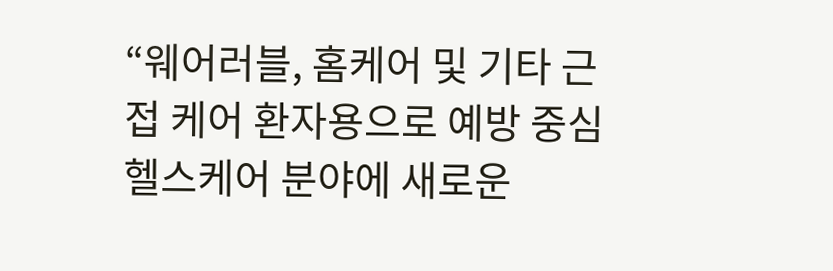“웨어러블, 홈케어 및 기타 근접 케어 환자용으로 예방 중심 헬스케어 분야에 새로운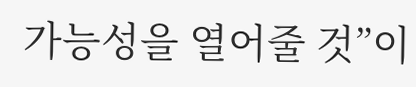가능성을 열어줄 것”이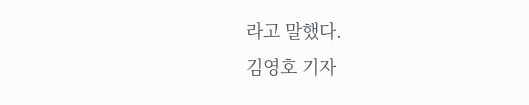라고 말했다.
김영호 기자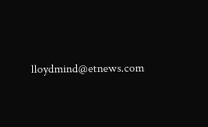lloydmind@etnews.com